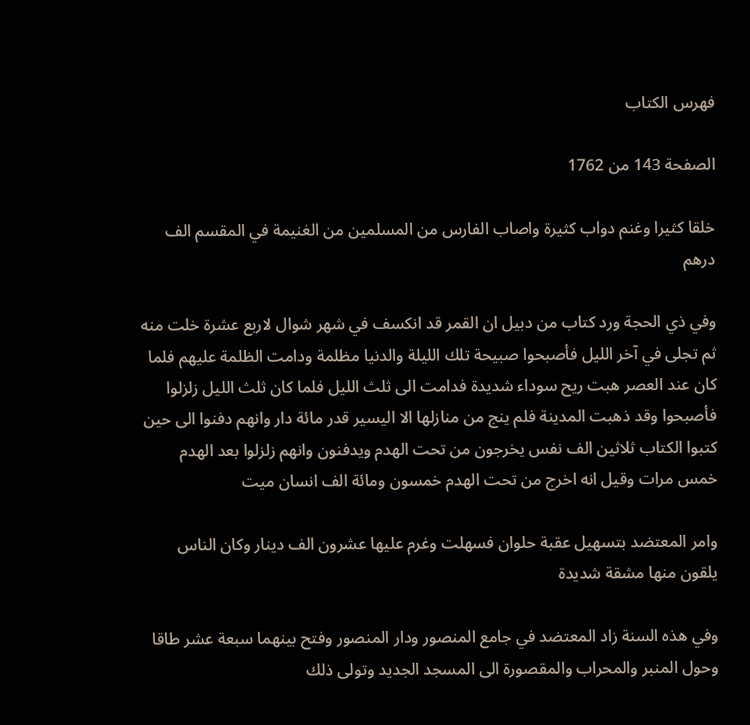فهرس الكتاب

الصفحة 143 من 1762

خلقا كثيرا وغنم دواب كثيرة واصاب الفارس من المسلمين من الغنيمة في المقسم الف درهم

وفي ذي الحجة ورد كتاب من دبيل ان القمر قد انكسف في شهر شوال لاربع عشرة خلت منه ثم تجلى في آخر الليل فأصبحوا صبيحة تلك الليلة والدنيا مظلمة ودامت الظلمة عليهم فلما كان عند العصر هبت ريح سوداء شديدة فدامت الى ثلث الليل فلما كان ثلث الليل زلزلوا فأصبحوا وقد ذهبت المدينة فلم ينج من منازلها الا اليسير قدر مائة دار وانهم دفنوا الى حين كتبوا الكتاب ثلاثين الف نفس يخرجون من تحت الهدم ويدفنون وانهم زلزلوا بعد الهدم خمس مرات وقيل انه اخرج من تحت الهدم خمسون ومائة الف انسان ميت

وامر المعتضد بتسهيل عقبة حلوان فسهلت وغرم عليها عشرون الف دينار وكان الناس يلقون منها مشقة شديدة

وفي هذه السنة زاد المعتضد في جامع المنصور ودار المنصور وفتح بينهما سبعة عشر طاقا وحول المنبر والمحراب والمقصورة الى المسجد الجديد وتولى ذلك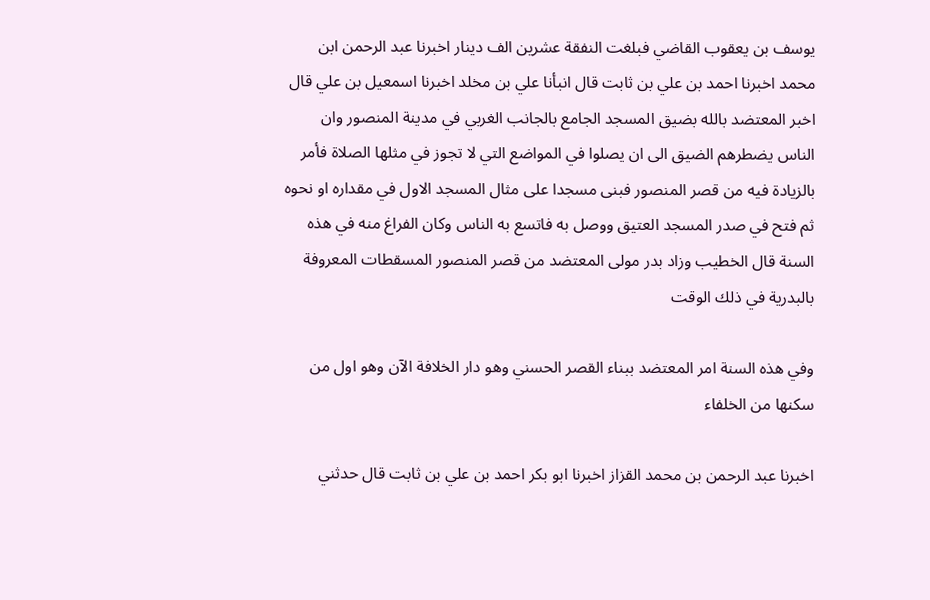يوسف بن يعقوب القاضي فبلغت النفقة عشرين الف دينار اخبرنا عبد الرحمن ابن محمد اخبرنا احمد بن علي بن ثابت قال انبأنا علي بن مخلد اخبرنا اسمعيل بن علي قال اخبر المعتضد بالله بضيق المسجد الجامع بالجانب الغربي في مدينة المنصور وان الناس يضطرهم الضيق الى ان يصلوا في المواضع التي لا تجوز في مثلها الصلاة فأمر بالزيادة فيه من قصر المنصور فبنى مسجدا على مثال المسجد الاول في مقداره او نحوه ثم فتح في صدر المسجد العتيق ووصل به فاتسع به الناس وكان الفراغ منه في هذه السنة قال الخطيب وزاد بدر مولى المعتضد من قصر المنصور المسقطات المعروفة بالبدرية في ذلك الوقت

وفي هذه السنة امر المعتضد ببناء القصر الحسني وهو دار الخلافة الآن وهو اول من سكنها من الخلفاء

اخبرنا عبد الرحمن بن محمد القزاز اخبرنا ابو بكر احمد بن علي بن ثابت قال حدثني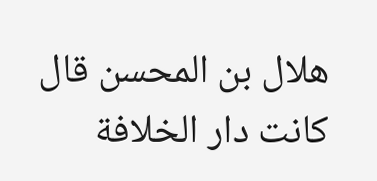هلال بن المحسن قال كانت دار الخلافة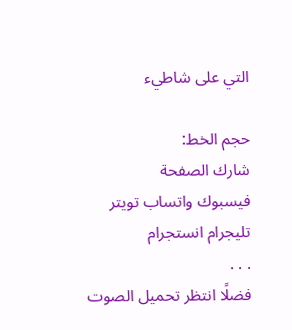التي على شاطيء

حجم الخط:
شارك الصفحة
فيسبوك واتساب تويتر تليجرام انستجرام
. . .
فضلًا انتظر تحميل الصوت